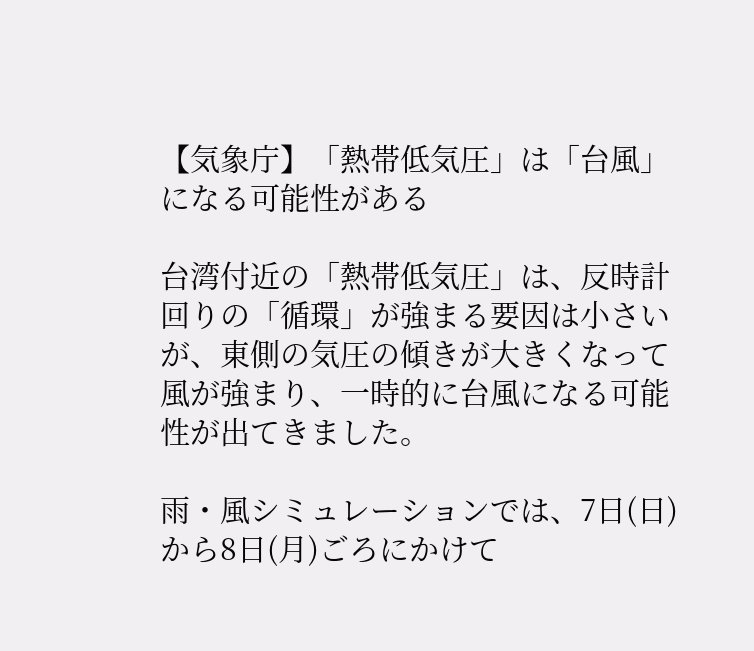【気象庁】「熱帯低気圧」は「台風」になる可能性がある

台湾付近の「熱帯低気圧」は、反時計回りの「循環」が強まる要因は小さいが、東側の気圧の傾きが大きくなって風が強まり、一時的に台風になる可能性が出てきました。

雨・風シミュレーションでは、7日(日)から8日(月)ごろにかけて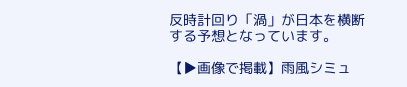反時計回り「渦」が日本を横断する予想となっています。

【▶画像で掲載】雨風シミュ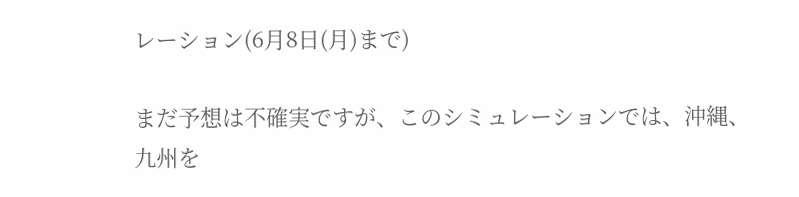レーション(6月8日(月)まで)

まだ予想は不確実ですが、このシミュレーションでは、沖縄、九州を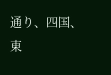通り、四国、
東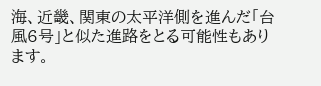海、近畿、関東の太平洋側を進んだ「台風6号」と似た進路をとる可能性もあります。